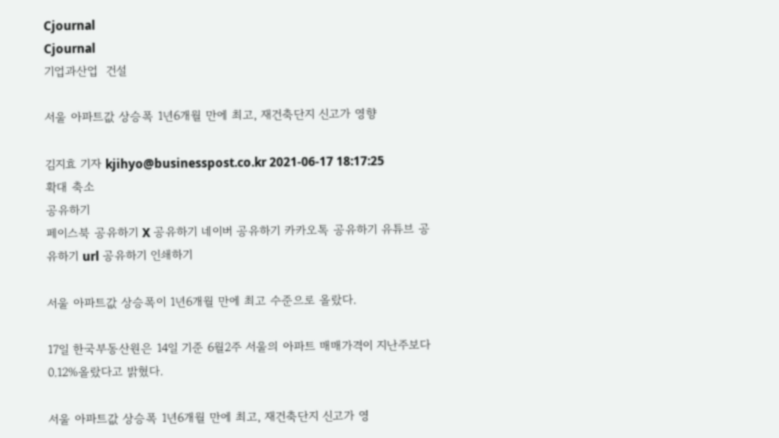Cjournal
Cjournal
기업과산업  건설

서울 아파트값 상승폭 1년6개월 만에 최고, 재건축단지 신고가 영향

김지효 기자 kjihyo@businesspost.co.kr 2021-06-17 18:17:25
확대 축소
공유하기
페이스북 공유하기 X 공유하기 네이버 공유하기 카카오톡 공유하기 유튜브 공유하기 url 공유하기 인쇄하기

서울 아파트값 상승폭이 1년6개월 만에 최고 수준으로 올랐다.

17일 한국부동산원은 14일 기준 6월2주 서울의 아파트 매매가격이 지난주보다 0.12%올랐다고 밝혔다.

서울 아파트값 상승폭 1년6개월 만에 최고, 재건축단지 신고가 영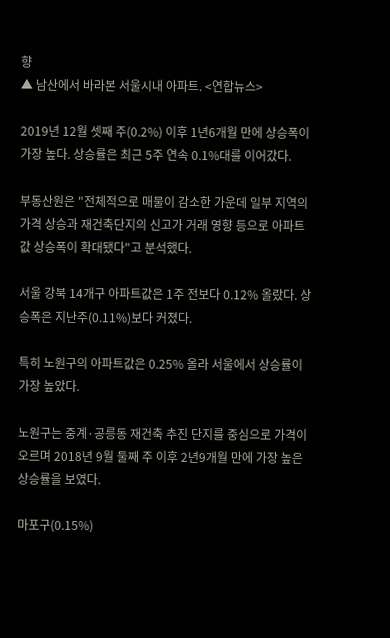향
▲ 남산에서 바라본 서울시내 아파트. <연합뉴스>

2019년 12월 셋째 주(0.2%) 이후 1년6개월 만에 상승폭이 가장 높다. 상승률은 최근 5주 연속 0.1%대를 이어갔다.

부동산원은 "전체적으로 매물이 감소한 가운데 일부 지역의 가격 상승과 재건축단지의 신고가 거래 영향 등으로 아파트값 상승폭이 확대됐다"고 분석했다.

서울 강북 14개구 아파트값은 1주 전보다 0.12% 올랐다. 상승폭은 지난주(0.11%)보다 커졌다.

특히 노원구의 아파트값은 0.25% 올라 서울에서 상승률이 가장 높았다.

노원구는 중계·공릉동 재건축 추진 단지를 중심으로 가격이 오르며 2018년 9월 둘째 주 이후 2년9개월 만에 가장 높은 상승률을 보였다.

마포구(0.15%)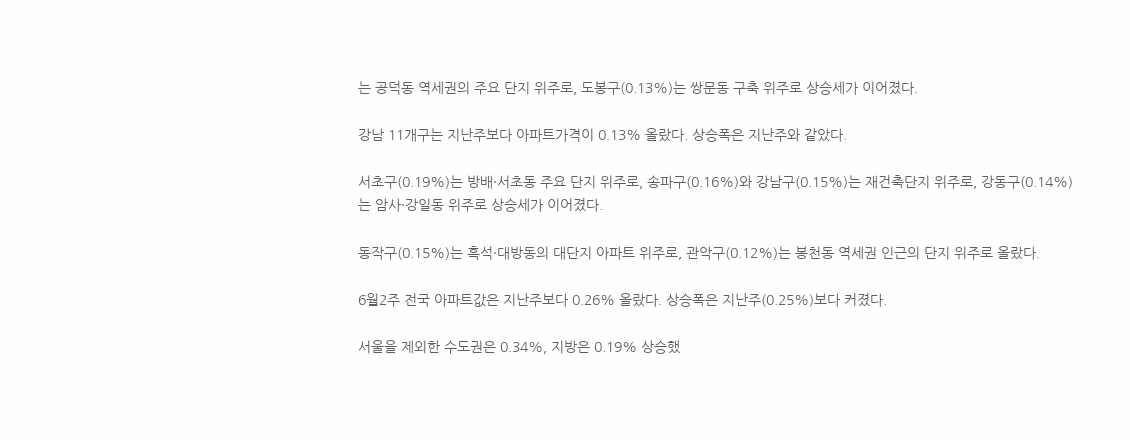는 공덕동 역세권의 주요 단지 위주로, 도봉구(0.13%)는 쌍문동 구축 위주로 상승세가 이어졌다.

강남 11개구는 지난주보다 아파트가격이 0.13% 올랐다. 상승폭은 지난주와 같았다.

서초구(0.19%)는 방배·서초동 주요 단지 위주로, 송파구(0.16%)와 강남구(0.15%)는 재건축단지 위주로, 강동구(0.14%)는 암사·강일동 위주로 상승세가 이어졌다.

동작구(0.15%)는 흑석·대방동의 대단지 아파트 위주로, 관악구(0.12%)는 봉천동 역세권 인근의 단지 위주로 올랐다.

6월2주 전국 아파트값은 지난주보다 0.26% 올랐다. 상승폭은 지난주(0.25%)보다 커졌다.

서울을 제외한 수도권은 0.34%, 지방은 0.19% 상승했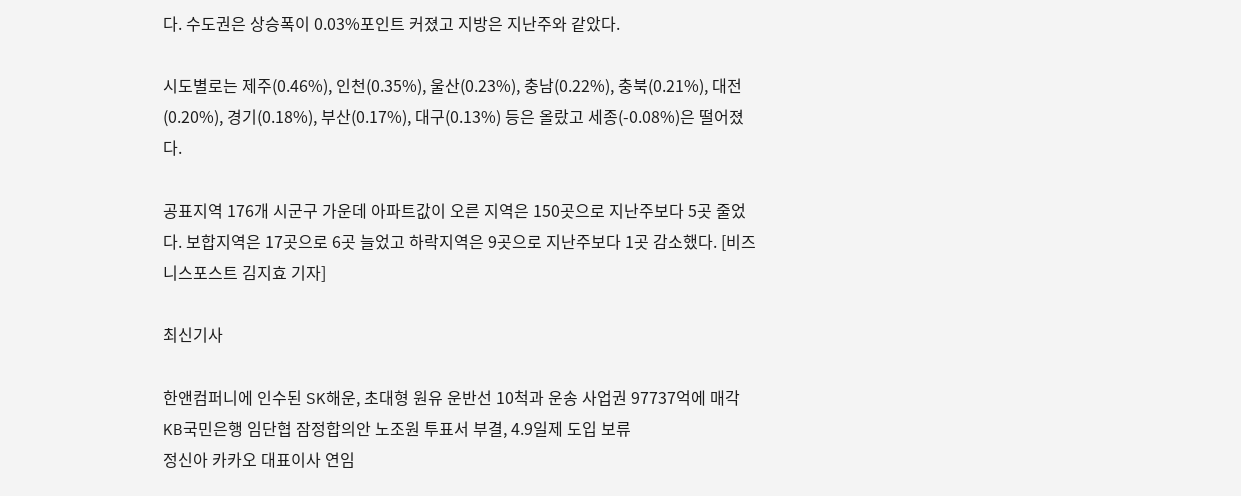다. 수도권은 상승폭이 0.03%포인트 커졌고 지방은 지난주와 같았다.

시도별로는 제주(0.46%), 인천(0.35%), 울산(0.23%), 충남(0.22%), 충북(0.21%), 대전(0.20%), 경기(0.18%), 부산(0.17%), 대구(0.13%) 등은 올랐고 세종(-0.08%)은 떨어졌다.

공표지역 176개 시군구 가운데 아파트값이 오른 지역은 150곳으로 지난주보다 5곳 줄었다. 보합지역은 17곳으로 6곳 늘었고 하락지역은 9곳으로 지난주보다 1곳 감소했다. [비즈니스포스트 김지효 기자]

최신기사

한앤컴퍼니에 인수된 SK해운, 초대형 원유 운반선 10척과 운송 사업권 97737억에 매각
KB국민은행 임단협 잠정합의안 노조원 투표서 부결, 4.9일제 도입 보류
정신아 카카오 대표이사 연임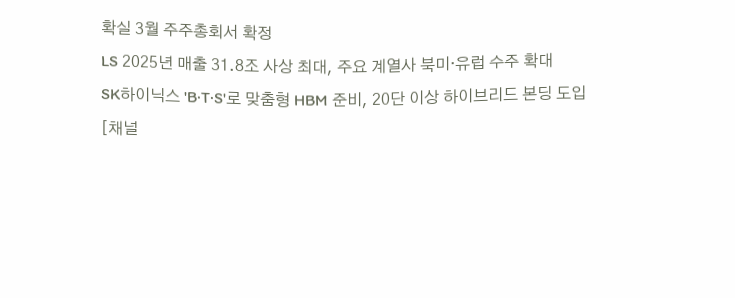확실 3월 주주총회서 확정
LS 2025년 매출 31.8조 사상 최대, 주요 계열사 북미·유럽 수주 확대
SK하이닉스 'B·T·S'로 맞춤형 HBM 준비, 20단 이상 하이브리드 본딩 도입
[채널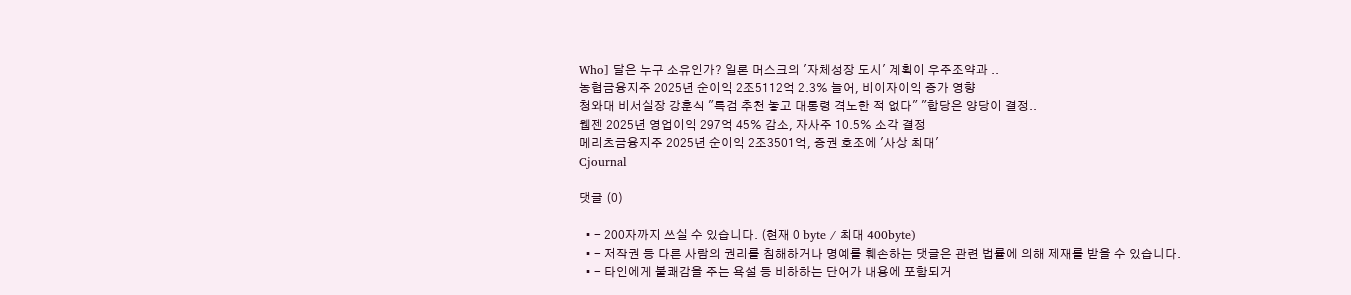Who] 달은 누구 소유인가? 일론 머스크의 '자체성장 도시' 계획이 우주조약과 ..
농협금융지주 2025년 순이익 2조5112억 2.3% 늘어, 비이자이익 증가 영향
청와대 비서실장 강훈식 "특검 추천 놓고 대통령 격노한 적 없다" "합당은 양당이 결정..
웹젠 2025년 영업이익 297억 45% 감소, 자사주 10.5% 소각 결정
메리츠금융지주 2025년 순이익 2조3501억, 증권 호조에 '사상 최대'
Cjournal

댓글 (0)

  • - 200자까지 쓰실 수 있습니다. (현재 0 byte / 최대 400byte)
  • - 저작권 등 다른 사람의 권리를 침해하거나 명예를 훼손하는 댓글은 관련 법률에 의해 제재를 받을 수 있습니다.
  • - 타인에게 불쾌감을 주는 욕설 등 비하하는 단어가 내용에 포함되거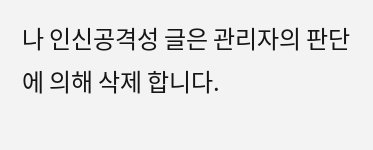나 인신공격성 글은 관리자의 판단에 의해 삭제 합니다.